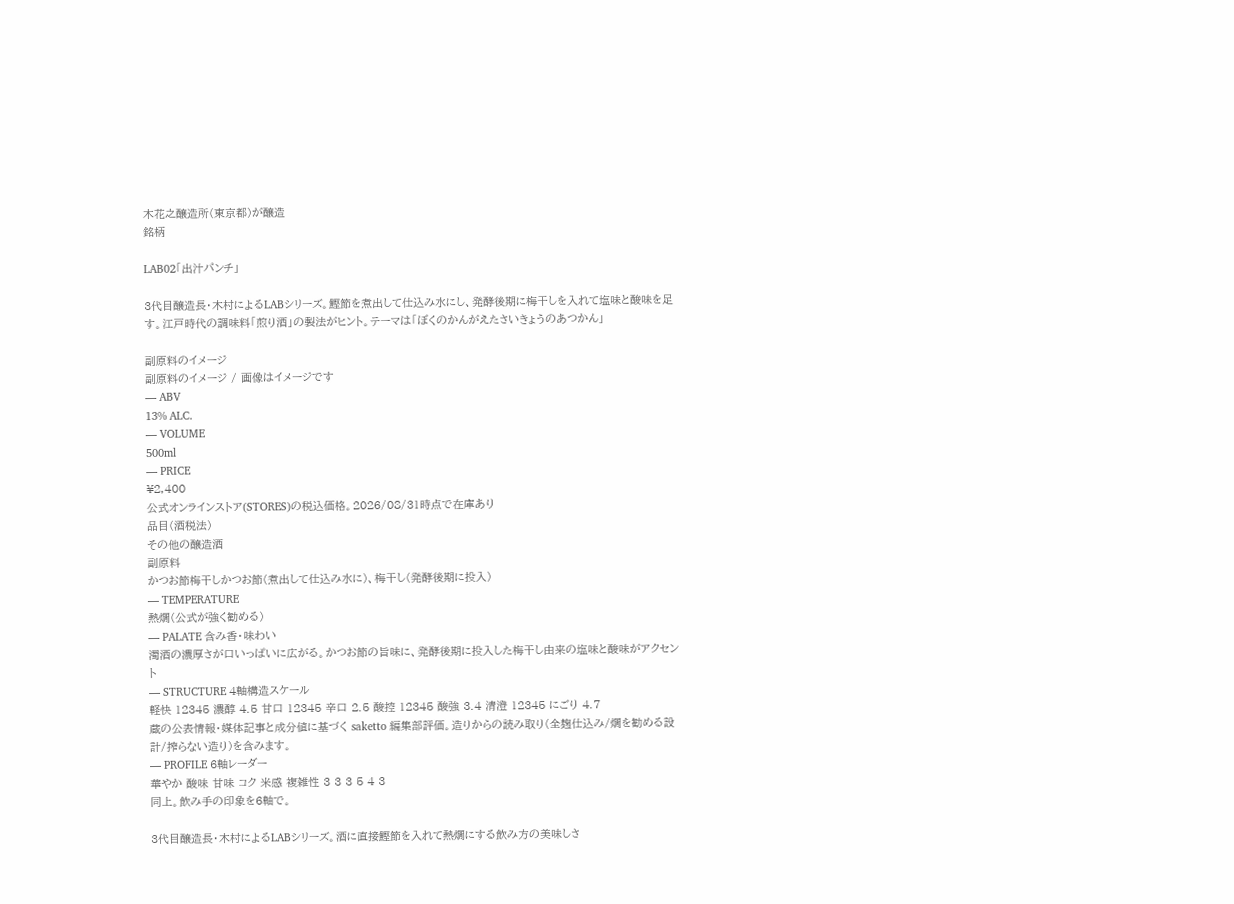木花之醸造所(東京都)が醸造
銘柄

LAB02「出汁パンチ」

3代目醸造長・木村によるLABシリーズ。鰹節を煮出して仕込み水にし、発酵後期に梅干しを入れて塩味と酸味を足す。江戸時代の調味料「煎り酒」の製法がヒント。テーマは「ぼくのかんがえたさいきょうのあつかん」

副原料のイメージ
副原料のイメージ / 画像はイメージです
— ABV
13% ALC.
— VOLUME
500ml
— PRICE
¥2,400
公式オンラインストア(STORES)の税込価格。2026/08/31時点で在庫あり
品目(酒税法)
その他の醸造酒
副原料
かつお節梅干しかつお節(煮出して仕込み水に)、梅干し(発酵後期に投入)
— TEMPERATURE
熱燗(公式が強く勧める)
— PALATE 含み香・味わい
濁酒の濃厚さが口いっぱいに広がる。かつお節の旨味に、発酵後期に投入した梅干し由来の塩味と酸味がアクセント
— STRUCTURE 4軸構造スケール
軽快 12345 濃醇 4.5 甘口 12345 辛口 2.5 酸控 12345 酸強 3.4 清澄 12345 にごり 4.7
蔵の公表情報・媒体記事と成分値に基づく saketto 編集部評価。造りからの読み取り(全麹仕込み/燗を勧める設計/搾らない造り)を含みます。
— PROFILE 6軸レーダー
華やか 酸味 甘味 コク 米感 複雑性 3 3 3 5 4 3
同上。飲み手の印象を6軸で。

3代目醸造長・木村によるLABシリーズ。酒に直接鰹節を入れて熱燗にする飲み方の美味しさ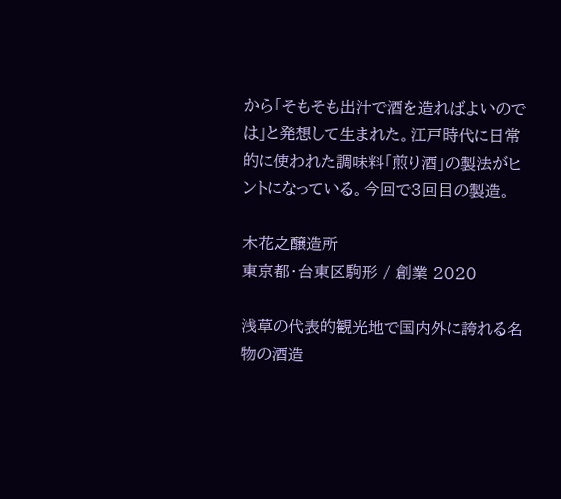から「そもそも出汁で酒を造ればよいのでは」と発想して生まれた。江戸時代に日常的に使われた調味料「煎り酒」の製法がヒントになっている。今回で3回目の製造。

木花之醸造所
東京都・台東区駒形 / 創業 2020

浅草の代表的観光地で国内外に誇れる名物の酒造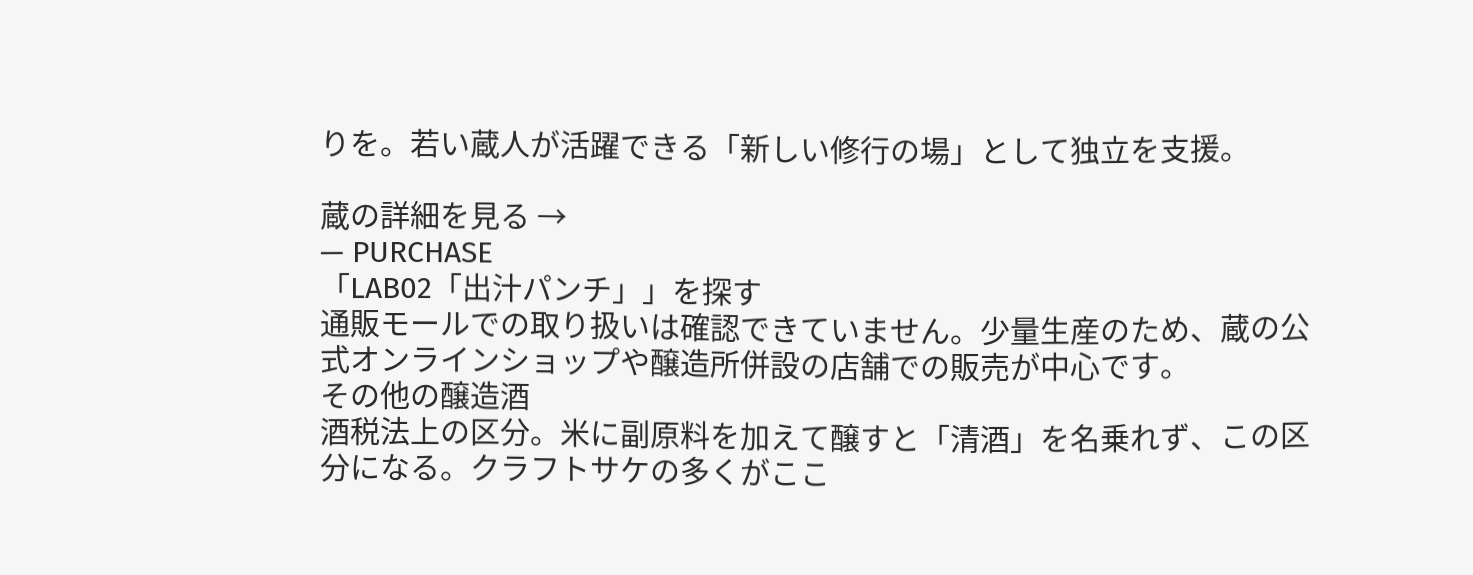りを。若い蔵人が活躍できる「新しい修行の場」として独立を支援。

蔵の詳細を見る →
— PURCHASE
「LAB02「出汁パンチ」」を探す
通販モールでの取り扱いは確認できていません。少量生産のため、蔵の公式オンラインショップや醸造所併設の店舗での販売が中心です。
その他の醸造酒
酒税法上の区分。米に副原料を加えて醸すと「清酒」を名乗れず、この区分になる。クラフトサケの多くがここ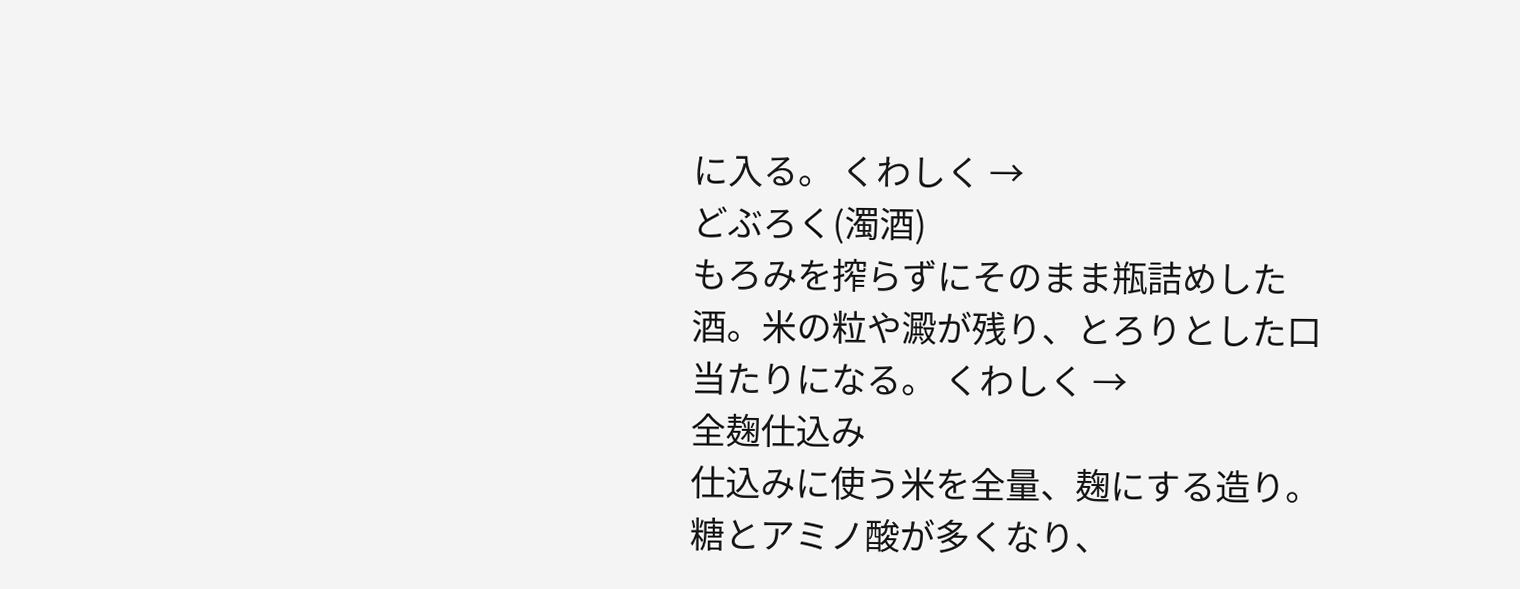に入る。 くわしく →
どぶろく(濁酒)
もろみを搾らずにそのまま瓶詰めした酒。米の粒や澱が残り、とろりとした口当たりになる。 くわしく →
全麹仕込み
仕込みに使う米を全量、麹にする造り。糖とアミノ酸が多くなり、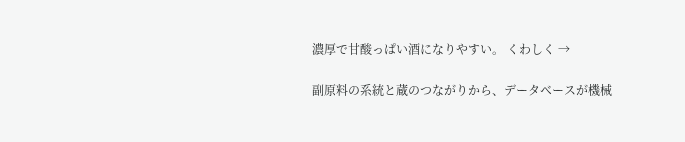濃厚で甘酸っぱい酒になりやすい。 くわしく →

副原料の系統と蔵のつながりから、データベースが機械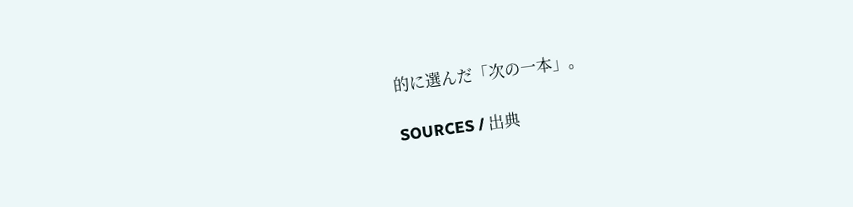的に選んだ「次の一本」。

SOURCES / 出典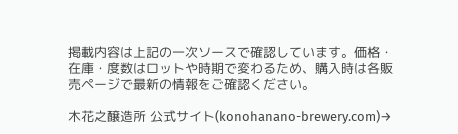掲載内容は上記の一次ソースで確認しています。価格・在庫・度数はロットや時期で変わるため、購入時は各販売ページで最新の情報をご確認ください。

木花之醸造所 公式サイト(konohanano-brewery.com)→